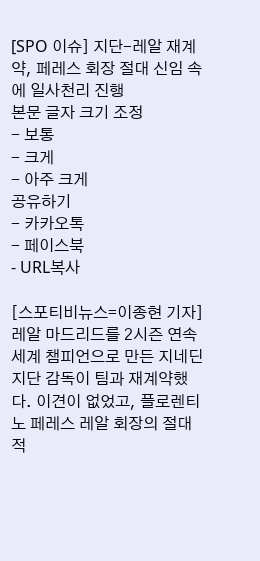[SPO 이슈] 지단-레알 재계약, 페레스 회장 절대 신임 속에 일사천리 진행
본문 글자 크기 조정
- 보통
- 크게
- 아주 크게
공유하기
- 카카오톡
- 페이스북
- URL복사

[스포티비뉴스=이종현 기자] 레알 마드리드를 2시즌 연속 세계 챔피언으로 만든 지네딘 지단 감독이 팀과 재계약했다. 이견이 없었고, 플로렌티노 페레스 레알 회장의 절대적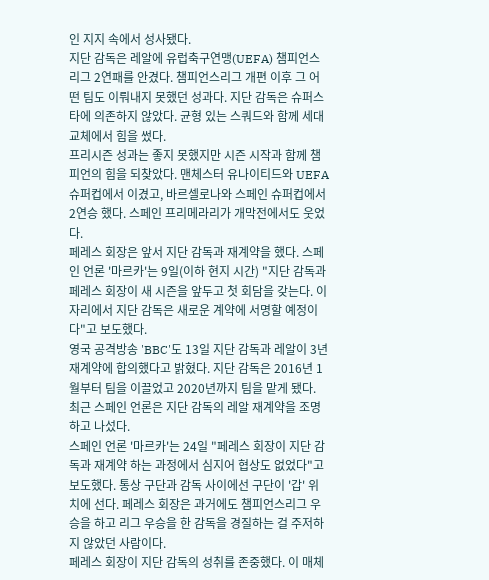인 지지 속에서 성사됐다.
지단 감독은 레알에 유럽축구연맹(UEFA) 챔피언스리그 2연패를 안겼다. 챔피언스리그 개편 이후 그 어떤 팀도 이뤄내지 못했던 성과다. 지단 감독은 슈퍼스타에 의존하지 않았다. 균형 있는 스쿼드와 함께 세대교체에서 힘을 썼다.
프리시즌 성과는 좋지 못했지만 시즌 시작과 함께 챔피언의 힘을 되찾았다. 맨체스터 유나이티드와 UEFA 슈퍼컵에서 이겼고, 바르셀로나와 스페인 슈퍼컵에서 2연승 했다. 스페인 프리메라리가 개막전에서도 웃었다.
페레스 회장은 앞서 지단 감독과 재계약을 했다. 스페인 언론 '마르카'는 9일(이하 현지 시간) "지단 감독과 페레스 회장이 새 시즌을 앞두고 첫 회담을 갖는다. 이 자리에서 지단 감독은 새로운 계약에 서명할 예정이다"고 보도했다.
영국 공격방송 'BBC'도 13일 지단 감독과 레알이 3년 재계약에 합의했다고 밝혔다. 지단 감독은 2016년 1월부터 팀을 이끌었고 2020년까지 팀을 맡게 됐다. 최근 스페인 언론은 지단 감독의 레알 재계약을 조명하고 나섰다.
스페인 언론 '마르카'는 24일 "페레스 회장이 지단 감독과 재계약 하는 과정에서 심지어 협상도 없었다"고 보도했다. 통상 구단과 감독 사이에선 구단이 '갑' 위치에 선다. 페레스 회장은 과거에도 챔피언스리그 우승을 하고 리그 우승을 한 감독을 경질하는 걸 주저하지 않았던 사람이다.
페레스 회장이 지단 감독의 성취를 존중했다. 이 매체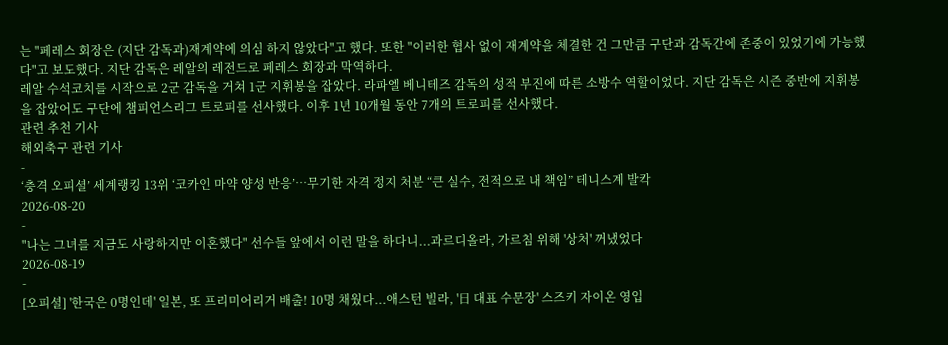는 "페레스 회장은 (지단 감독과)재계약에 의심 하지 않았다"고 했다. 또한 "이러한 협사 없이 재계약을 체결한 건 그만큼 구단과 감독간에 존중이 있었기에 가능했다"고 보도했다. 지단 감독은 레알의 레전드로 페레스 회장과 막역하다.
레알 수석코치를 시작으로 2군 감독을 거쳐 1군 지휘봉을 잡았다. 라파엘 베니테즈 감독의 성적 부진에 따른 소방수 역할이었다. 지단 감독은 시즌 중반에 지휘봉을 잡았어도 구단에 챔피언스리그 트로피를 선사했다. 이후 1년 10개월 동안 7개의 트로피를 선사했다.
관련 추천 기사
해외축구 관련 기사
-
‘충격 오피셜’ 세계랭킹 13위 ‘코카인 마약 양성 반응’…무기한 자격 정지 처분 “큰 실수, 전적으로 내 책임” 테니스계 발칵
2026-08-20
-
"나는 그녀를 지금도 사랑하지만 이혼했다" 선수들 앞에서 이런 말을 하다니...과르디올라, 가르침 위해 '상처' 꺼냈었다
2026-08-19
-
[오피셜] '한국은 0명인데' 일본, 또 프리미어리거 배출! 10명 채웠다...애스턴 빌라, '日 대표 수문장' 스즈키 자이온 영입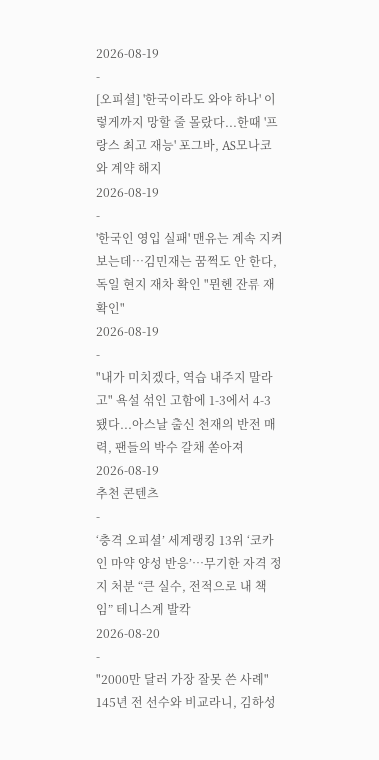2026-08-19
-
[오피셜] '한국이라도 와야 하나' 이렇게까지 망할 줄 몰랐다...한때 '프랑스 최고 재능' 포그바, AS모나코와 계약 해지
2026-08-19
-
'한국인 영입 실패' 맨유는 계속 지켜보는데…김민재는 꿈쩍도 안 한다, 독일 현지 재차 확인 "뮌헨 잔류 재확인"
2026-08-19
-
"내가 미치겠다, 역습 내주지 말라고" 욕설 섞인 고함에 1-3에서 4-3 됐다...아스날 출신 천재의 반전 매력, 팬들의 박수 갈채 쏟아져
2026-08-19
추천 콘텐츠
-
‘충격 오피셜’ 세계랭킹 13위 ‘코카인 마약 양성 반응’…무기한 자격 정지 처분 “큰 실수, 전적으로 내 책임” 테니스계 발칵
2026-08-20
-
"2000만 달러 가장 잘못 쓴 사례" 145년 전 선수와 비교라니, 김하성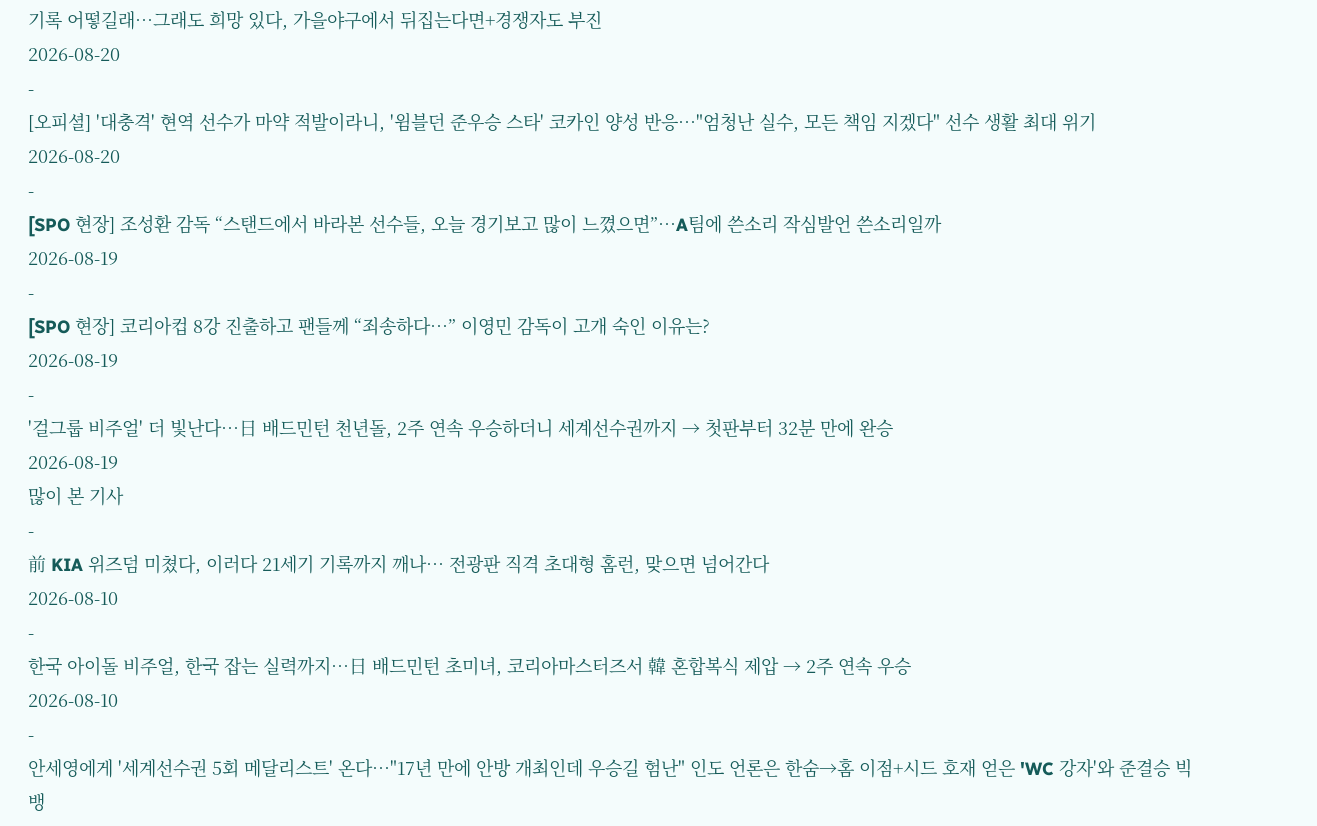기록 어떻길래…그래도 희망 있다, 가을야구에서 뒤집는다면+경쟁자도 부진
2026-08-20
-
[오피셜] '대충격' 현역 선수가 마약 적발이라니, '윔블던 준우승 스타' 코카인 양성 반응…"엄청난 실수, 모든 책임 지겠다" 선수 생활 최대 위기
2026-08-20
-
[SPO 현장] 조성환 감독 “스탠드에서 바라본 선수들, 오늘 경기보고 많이 느꼈으면”…A팀에 쓴소리 작심발언 쓴소리일까
2026-08-19
-
[SPO 현장] 코리아컵 8강 진출하고 팬들께 “죄송하다…” 이영민 감독이 고개 숙인 이유는?
2026-08-19
-
'걸그룹 비주얼' 더 빛난다…日 배드민턴 천년돌, 2주 연속 우승하더니 세계선수권까지 → 첫판부터 32분 만에 완승
2026-08-19
많이 본 기사
-
前 KIA 위즈덤 미쳤다, 이러다 21세기 기록까지 깨나… 전광판 직격 초대형 홈런, 맞으면 넘어간다
2026-08-10
-
한국 아이돌 비주얼, 한국 잡는 실력까지…日 배드민턴 초미녀, 코리아마스터즈서 韓 혼합복식 제압 → 2주 연속 우승
2026-08-10
-
안세영에게 '세계선수권 5회 메달리스트' 온다…"17년 만에 안방 개최인데 우승길 험난" 인도 언론은 한숨→홈 이점+시드 호재 얻은 'WC 강자'와 준결승 빅뱅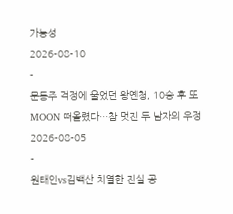가능성
2026-08-10
-
문동주 걱정에 울었던 왕옌청, 10승 후 또 MOON 떠올렸다…참 멋진 두 남자의 우정
2026-08-05
-
원태인vs김백산 치열한 진실 공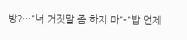방?…"너 거짓말 좀 하지 마"-"밥 언제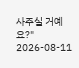사주실 거예요?"
2026-08-11